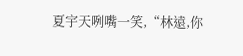夏宇天咧嘴一笑,“林遠,你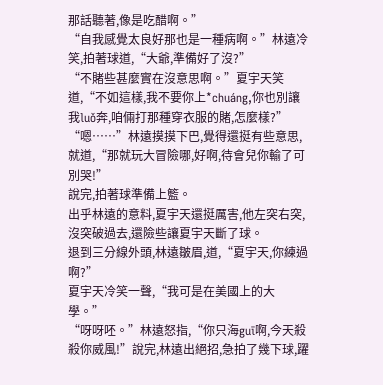那話聽著,像是吃醋啊。”
“自我感覺太良好那也是一種病啊。”林遠冷笑,拍著球道,“大爺,準備好了沒?”
“不賭些甚麼實在沒意思啊。”夏宇天笑道,“不如這樣,我不要你上*chuáng,你也別讓我luǒ奔,咱倆打那種穿衣服的賭,怎麼樣?”
“嗯……”林遠摸摸下巴,覺得還挺有些意思,就道,“那就玩大冒險哪,好啊,待會兒你輸了可別哭!”
說完,拍著球準備上籃。
出乎林遠的意料,夏宇天還挺厲害,他左突右突,沒突破過去,還險些讓夏宇天斷了球。
退到三分線外頭,林遠皺眉,道,“夏宇天,你練過啊?”
夏宇天冷笑一聲,“我可是在美國上的大學。”
“呀呀呸。”林遠怒指,“你只海guī啊,今天殺殺你威風!”說完,林遠出絕招,急拍了幾下球,躍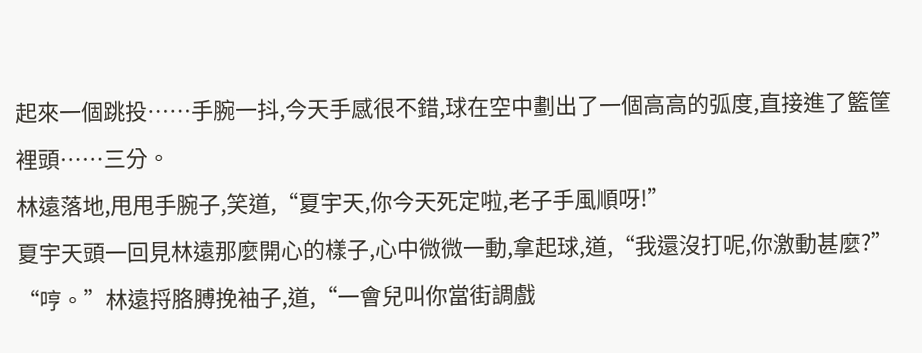起來一個跳投……手腕一抖,今天手感很不錯,球在空中劃出了一個高高的弧度,直接進了籃筐裡頭……三分。
林遠落地,甩甩手腕子,笑道,“夏宇天,你今天死定啦,老子手風順呀!”
夏宇天頭一回見林遠那麼開心的樣子,心中微微一動,拿起球,道,“我還沒打呢,你激動甚麼?”
“哼。”林遠捋胳膊挽袖子,道,“一會兒叫你當街調戲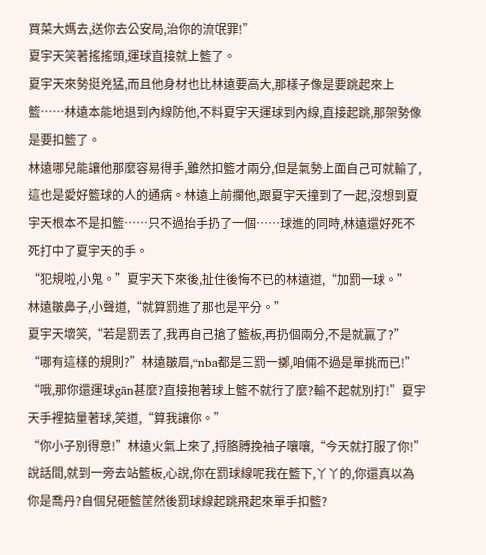買菜大媽去,送你去公安局,治你的流氓罪!”
夏宇天笑著搖搖頭,運球直接就上籃了。
夏宇天來勢挺兇猛,而且他身材也比林遠要高大,那樣子像是要跳起來上籃……林遠本能地退到內線防他,不料夏宇天運球到內線,直接起跳,那架勢像是要扣籃了。
林遠哪兒能讓他那麼容易得手,雖然扣籃才兩分,但是氣勢上面自己可就輸了,這也是愛好籃球的人的通病。林遠上前攔他,跟夏宇天撞到了一起,沒想到夏宇天根本不是扣籃……只不過抬手扔了一個……球進的同時,林遠還好死不死打中了夏宇天的手。
“犯規啦,小鬼。”夏宇天下來後,扯住後悔不已的林遠道,“加罰一球。”
林遠皺鼻子,小聲道,“就算罰進了那也是平分。”
夏宇天壞笑,“若是罰丟了,我再自己搶了籃板,再扔個兩分,不是就贏了?”
“哪有這樣的規則?”林遠皺眉,“nba都是三罰一擲,咱倆不過是單挑而已!”
“哦,那你還運球gān甚麼?直接抱著球上籃不就行了麼?輸不起就別打!”夏宇天手裡掂量著球,笑道,“算我讓你。”
“你小子別得意!”林遠火氣上來了,捋胳膊挽袖子嚷嚷,“今天就打服了你!”
說話間,就到一旁去站籃板,心說,你在罰球線呢我在籃下,丫丫的,你還真以為你是喬丹?自個兒砸籃筐然後罰球線起跳飛起來單手扣籃?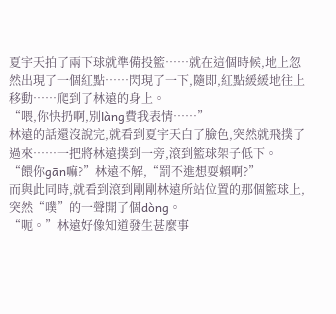夏宇天拍了兩下球就準備投籃……就在這個時候,地上忽然出現了一個紅點……閃現了一下,隨即,紅點緩緩地往上移動……爬到了林遠的身上。
“喂,你快扔啊,別làng費我表情……”
林遠的話還沒說完,就看到夏宇天白了臉色,突然就飛撲了過來……一把將林遠撲到一旁,滾到籃球架子低下。
“餵你gān嘛?”林遠不解,“罰不進想耍賴啊?”
而與此同時,就看到滾到剛剛林遠所站位置的那個籃球上,突然“噗”的一聲開了個dòng。
“呃。”林遠好像知道發生甚麼事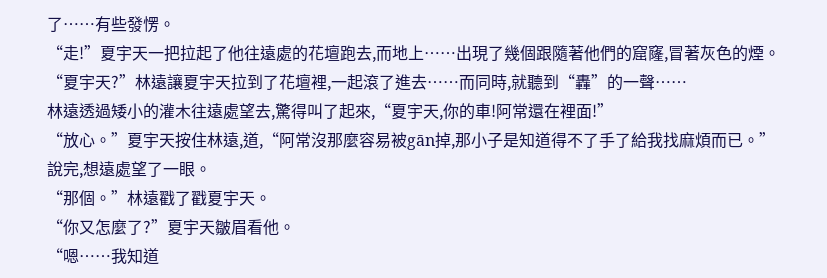了……有些發愣。
“走!”夏宇天一把拉起了他往遠處的花壇跑去,而地上……出現了幾個跟隨著他們的窟窿,冒著灰色的煙。
“夏宇天?”林遠讓夏宇天拉到了花壇裡,一起滾了進去……而同時,就聽到“轟”的一聲……
林遠透過矮小的灌木往遠處望去,驚得叫了起來,“夏宇天,你的車!阿常還在裡面!”
“放心。”夏宇天按住林遠,道,“阿常沒那麼容易被gān掉,那小子是知道得不了手了給我找麻煩而已。”
說完,想遠處望了一眼。
“那個。”林遠戳了戳夏宇天。
“你又怎麼了?”夏宇天皺眉看他。
“嗯……我知道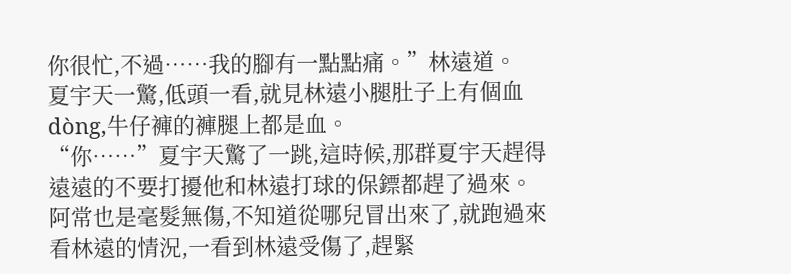你很忙,不過……我的腳有一點點痛。”林遠道。
夏宇天一驚,低頭一看,就見林遠小腿肚子上有個血dòng,牛仔褲的褲腿上都是血。
“你……”夏宇天驚了一跳,這時候,那群夏宇天趕得遠遠的不要打擾他和林遠打球的保鏢都趕了過來。阿常也是毫髮無傷,不知道從哪兒冒出來了,就跑過來看林遠的情況,一看到林遠受傷了,趕緊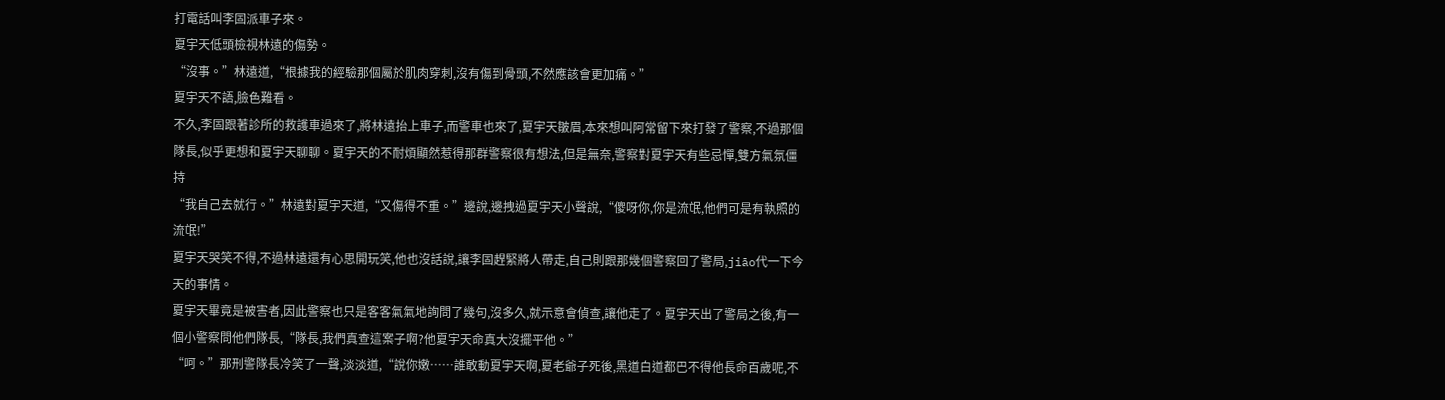打電話叫李固派車子來。
夏宇天低頭檢視林遠的傷勢。
“沒事。”林遠道,“根據我的經驗那個屬於肌肉穿刺,沒有傷到骨頭,不然應該會更加痛。”
夏宇天不語,臉色難看。
不久,李固跟著診所的救護車過來了,將林遠抬上車子,而警車也來了,夏宇天皺眉,本來想叫阿常留下來打發了警察,不過那個隊長,似乎更想和夏宇天聊聊。夏宇天的不耐煩顯然惹得那群警察很有想法,但是無奈,警察對夏宇天有些忌憚,雙方氣氛僵持
“我自己去就行。”林遠對夏宇天道,“又傷得不重。”邊說,邊拽過夏宇天小聲說,“傻呀你,你是流氓,他們可是有執照的流氓!”
夏宇天哭笑不得,不過林遠還有心思開玩笑,他也沒話說,讓李固趕緊將人帶走,自己則跟那幾個警察回了警局,jiāo代一下今天的事情。
夏宇天畢竟是被害者,因此警察也只是客客氣氣地詢問了幾句,沒多久,就示意會偵查,讓他走了。夏宇天出了警局之後,有一個小警察問他們隊長,“隊長,我們真查這案子啊?他夏宇天命真大沒擺平他。”
“呵。”那刑警隊長冷笑了一聲,淡淡道,“說你嫩……誰敢動夏宇天啊,夏老爺子死後,黑道白道都巴不得他長命百歲呢,不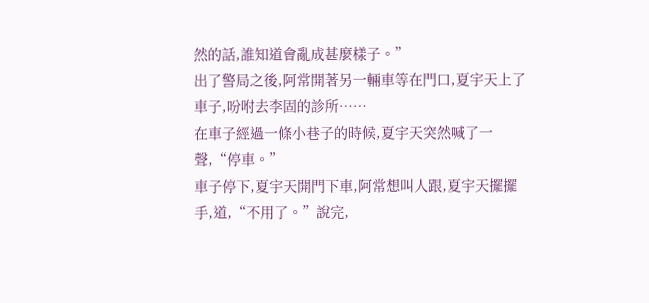然的話,誰知道會亂成甚麼樣子。”
出了警局之後,阿常開著另一輛車等在門口,夏宇天上了車子,吩咐去李固的診所……
在車子經過一條小巷子的時候,夏宇天突然喊了一聲,“停車。”
車子停下,夏宇天開門下車,阿常想叫人跟,夏宇天擺擺手,道,“不用了。”說完,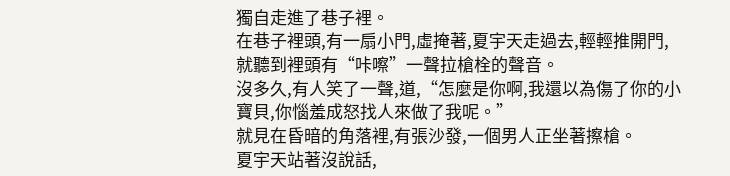獨自走進了巷子裡。
在巷子裡頭,有一扇小門,虛掩著,夏宇天走過去,輕輕推開門,就聽到裡頭有“咔嚓”一聲拉槍栓的聲音。
沒多久,有人笑了一聲,道,“怎麼是你啊,我還以為傷了你的小寶貝,你惱羞成怒找人來做了我呢。”
就見在昏暗的角落裡,有張沙發,一個男人正坐著擦槍。
夏宇天站著沒說話,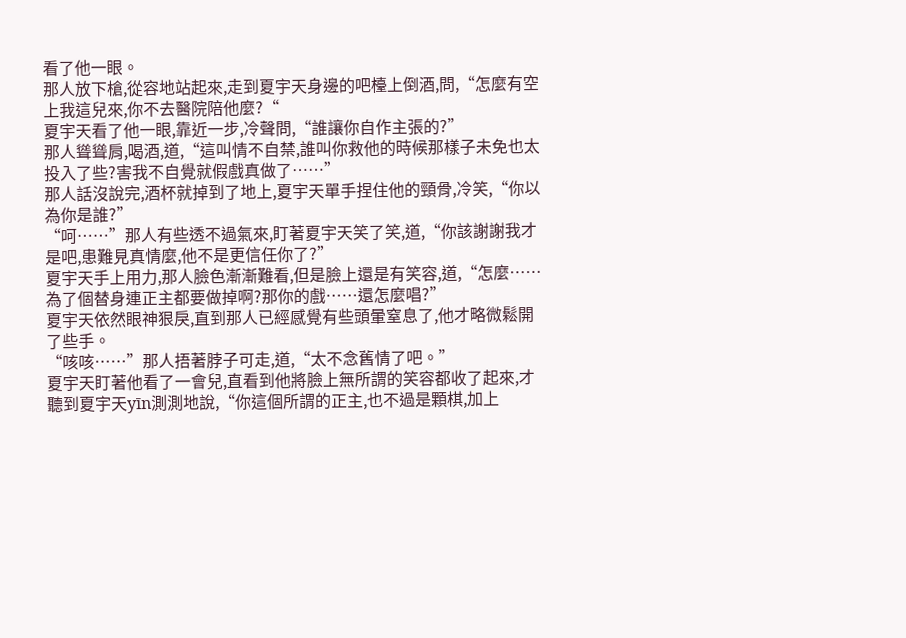看了他一眼。
那人放下槍,從容地站起來,走到夏宇天身邊的吧檯上倒酒,問,“怎麼有空上我這兒來,你不去醫院陪他麼?“
夏宇天看了他一眼,靠近一步,冷聲問,“誰讓你自作主張的?”
那人聳聳肩,喝酒,道,“這叫情不自禁,誰叫你救他的時候那樣子未免也太投入了些?害我不自覺就假戲真做了……”
那人話沒說完,酒杯就掉到了地上,夏宇天單手捏住他的頸骨,冷笑,“你以為你是誰?”
“呵……”那人有些透不過氣來,盯著夏宇天笑了笑,道,“你該謝謝我才是吧,患難見真情麼,他不是更信任你了?”
夏宇天手上用力,那人臉色漸漸難看,但是臉上還是有笑容,道,“怎麼……為了個替身連正主都要做掉啊?那你的戲……還怎麼唱?”
夏宇天依然眼神狠戾,直到那人已經感覺有些頭暈窒息了,他才略微鬆開了些手。
“咳咳……”那人捂著脖子可走,道,“太不念舊情了吧。”
夏宇天盯著他看了一會兒,直看到他將臉上無所謂的笑容都收了起來,才聽到夏宇天yīn測測地說,“你這個所謂的正主,也不過是顆棋,加上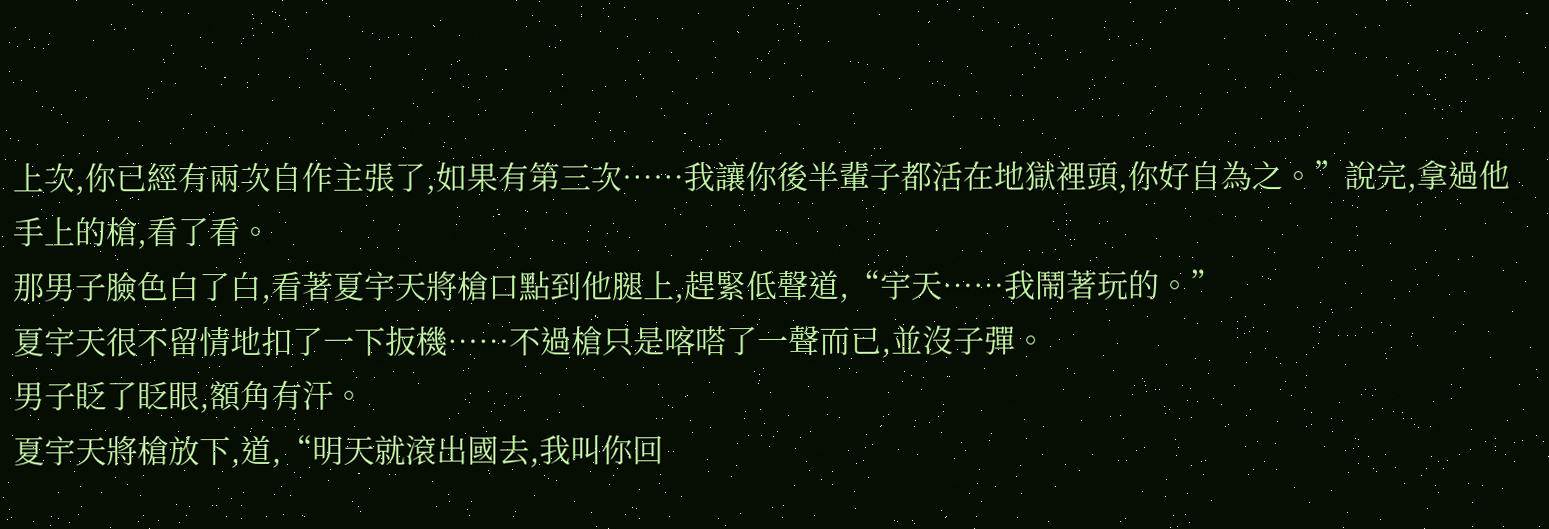上次,你已經有兩次自作主張了,如果有第三次……我讓你後半輩子都活在地獄裡頭,你好自為之。”說完,拿過他手上的槍,看了看。
那男子臉色白了白,看著夏宇天將槍口點到他腿上,趕緊低聲道,“宇天……我鬧著玩的。”
夏宇天很不留情地扣了一下扳機……不過槍只是喀嗒了一聲而已,並沒子彈。
男子眨了眨眼,額角有汗。
夏宇天將槍放下,道,“明天就滾出國去,我叫你回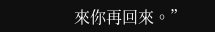來你再回來。”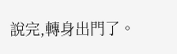說完,轉身出門了。